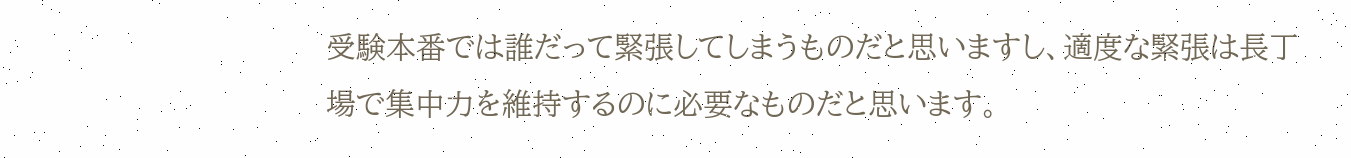受験本番では誰だって緊張してしまうものだと思いますし、適度な緊張は長丁場で集中力を維持するのに必要なものだと思います。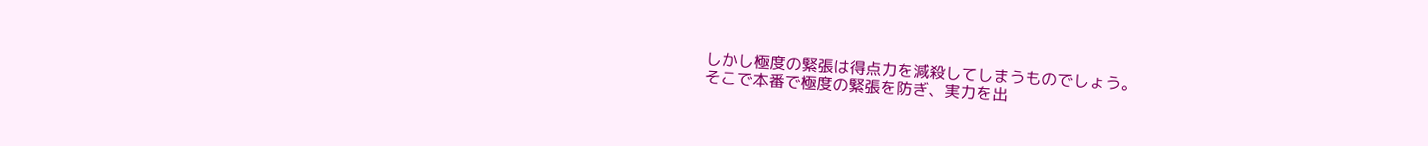しかし極度の緊張は得点力を減殺してしまうものでしょう。
そこで本番で極度の緊張を防ぎ、実力を出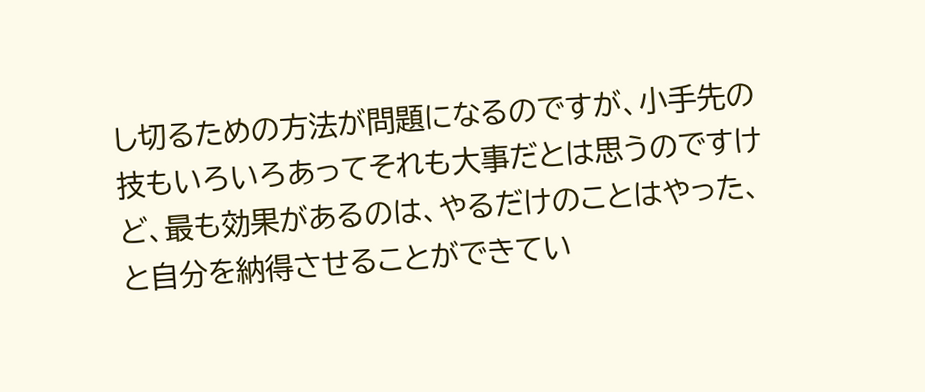し切るための方法が問題になるのですが、小手先の技もいろいろあってそれも大事だとは思うのですけど、最も効果があるのは、やるだけのことはやった、と自分を納得させることができてい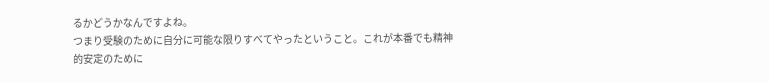るかどうかなんですよね。
つまり受験のために自分に可能な限りすべてやったということ。これが本番でも精神的安定のために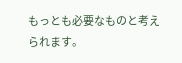もっとも必要なものと考えられます。